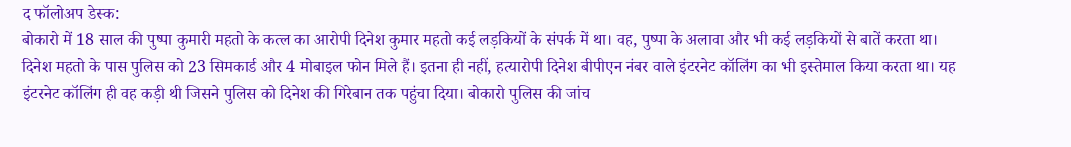द फॉलोअप डेस्क:
बोकारो में 18 साल की पुष्पा कुमारी महतो के कत्ल का आरोपी दिनेश कुमार महतो कई लड़कियों के संपर्क में था। वह, पुष्पा के अलावा और भी कई लड़कियों से बातें करता था। दिनेश महतो के पास पुलिस को 23 सिमकार्ड और 4 मोबाइल फोन मिले हैं। इतना ही नहीं, हत्यारोपी दिनेश बीपीएन नंबर वाले इंटरनेट कॉलिंग का भी इस्तेमाल किया करता था। यह इंटरनेट कॉलिंग ही वह कड़ी थी जिसने पुलिस को दिनेश की गिरेबान तक पहुंचा दिया। बोकारो पुलिस की जांच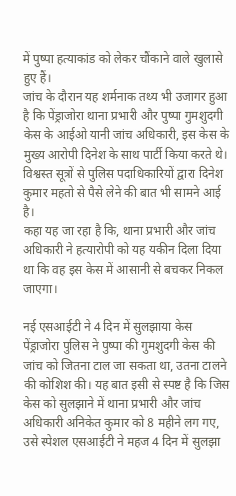में पुष्पा हत्याकांड को लेकर चौंकाने वाले खुलासे हुए हैं।
जांच के दौरान यह शर्मनाक तथ्य भी उजागर हुआ है कि पेंड्राजोरा थाना प्रभारी और पुष्पा गुमशुदगी केस के आईओ यानी जांच अधिकारी, इस केस के मुख्य आरोपी दिनेश के साथ पार्टी किया करते थे। विश्वस्त सूत्रों से पुलिस पदाधिकारियों द्वारा दिनेश कुमार महतो से पैसे लेने की बात भी सामने आई है।
कहा यह जा रहा है कि, थाना प्रभारी और जांच अधिकारी ने हत्यारोपी को यह यकीन दिला दिया था कि वह इस केस में आसानी से बचकर निकल जाएगा।

नई एसआईटी ने 4 दिन में सुलझाया केस
पेंड्राजोरा पुलिस ने पुष्पा की गुमशुदगी केस की जांच को जितना टाल जा सकता था, उतना टालने की कोशिश की। यह बात इसी से स्पष्ट है कि जिस केस को सुलझाने में थाना प्रभारी और जांच अधिकारी अनिकेत कुमार को 8 महीने लग गए, उसे स्पेशल एसआईटी ने महज 4 दिन में सुलझा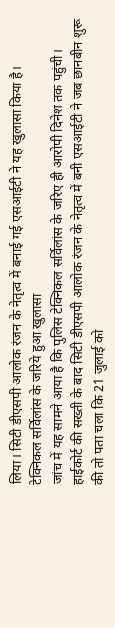लिया। सिटी डीएसपी आलोक रंजन के नेतृत्व में बनाई गई एसआईटी ने यह खुलासा किया है।
टेक्निकल सर्विलांस के जरिये हुआ खुलासा
जांच में यह सामने आया है कि पुलिस टेक्निकल सर्विलांस के जरिए ही आरोपी दिनेश तक पहुंची। हाईकोर्ट की सख्ती के बाद सिटी डीएसपी आलोक रंजन के नेतृत्व में बनी एसआईटी ने जब छानबीन शुरू की तो पता चला कि 21 जुलाई को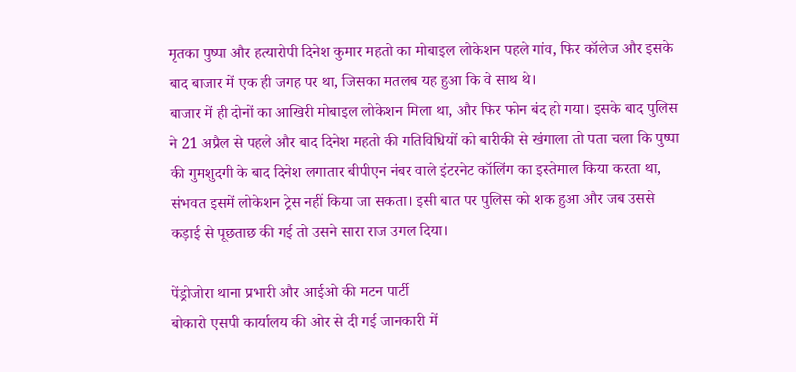मृतका पुष्पा और हत्यारोपी दिनेश कुमार महतो का मोबाइल लोकेशन पहले गांव, फिर कॉलेज और इसके बाद बाजार में एक ही जगह पर था, जिसका मतलब यह हुआ कि वे साथ थे।
बाजार में ही दोनों का आखिरी मोबाइल लोकेशन मिला था, और फिर फोन बंद हो गया। इसके बाद पुलिस ने 21 अप्रैल से पहले और बाद दिनेश महतो की गतिविधियों को बारीकी से खंगाला तो पता चला कि पुष्पा की गुमशुदगी के बाद दिनेश लगातार बीपीएन नंबर वाले इंटरनेट कॉलिंग का इस्तेमाल किया करता था, संभवत इसमें लोकेशन ट्रेस नहीं किया जा सकता। इसी बात पर पुलिस को शक हुआ और जब उससे कड़ाई से पूछताछ की गई तो उसने सारा राज उगल दिया।

पेंड्रोजोरा थाना प्रभारी और आईओ की मटन पार्टी
बोकारो एसपी कार्यालय की ओर से दी गई जानकारी में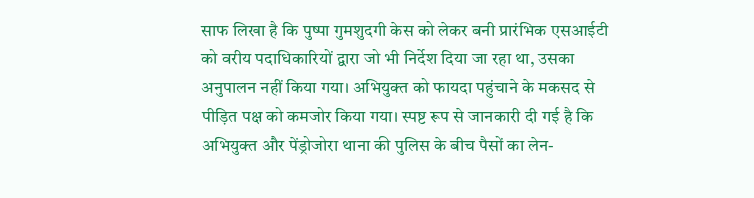साफ लिखा है कि पुष्पा गुमशुदगी केस को लेकर बनी प्रारंभिक एसआईटी को वरीय पदाधिकारियों द्वारा जो भी निर्देश दिया जा रहा था, उसका अनुपालन नहीं किया गया। अभियुक्त को फायदा पहुंचाने के मकसद से पीड़ित पक्ष को कमजोर किया गया। स्पष्ट रूप से जानकारी दी गई है कि अभियुक्त और पेंड्रोजोरा थाना की पुलिस के बीच पैसों का लेन-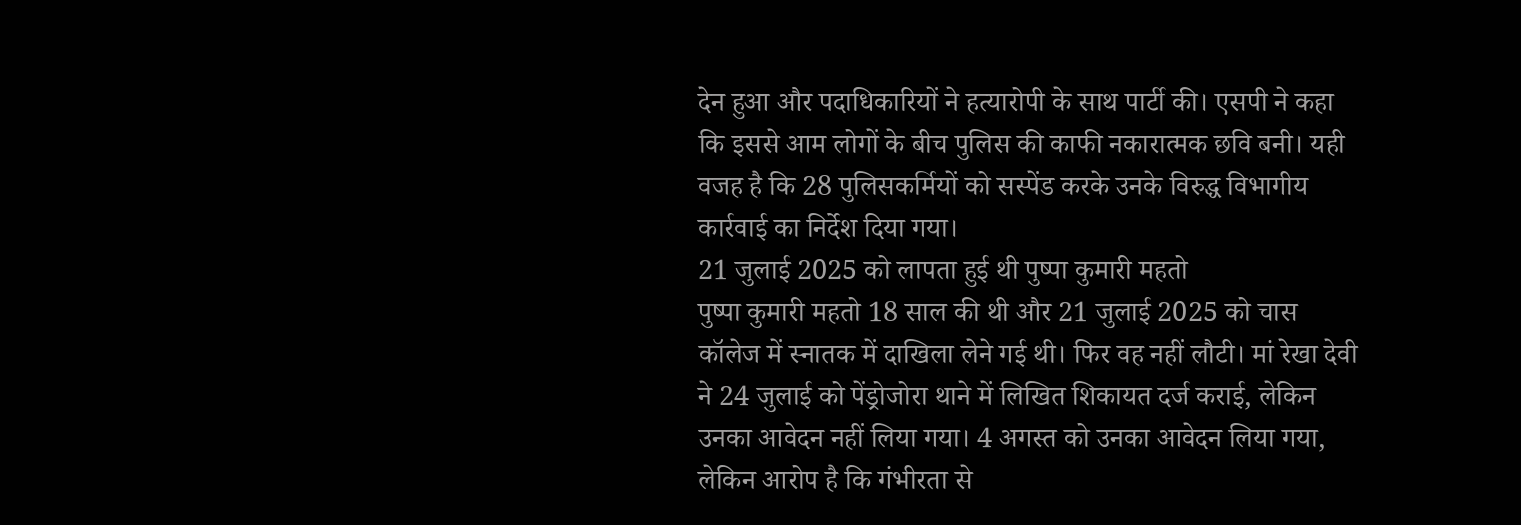देन हुआ और पदाधिकारियों ने हत्यारोपी के साथ पार्टी की। एसपी ने कहा कि इससे आम लोगों के बीच पुलिस की काफी नकारात्मक छवि बनी। यही वजह है कि 28 पुलिसकर्मियों को सस्पेंड करके उनके विरुद्ध विभागीय कार्रवाई का निर्देश दिया गया।
21 जुलाई 2025 को लापता हुई थी पुष्पा कुमारी महतो
पुष्पा कुमारी महतो 18 साल की थी और 21 जुलाई 2025 को चास कॉलेज में स्नातक में दाखिला लेने गई थी। फिर वह नहीं लौटी। मां रेखा देवी ने 24 जुलाई को पेंड्रोजोरा थाने में लिखित शिकायत दर्ज कराई, लेकिन उनका आवेदन नहीं लिया गया। 4 अगस्त को उनका आवेदन लिया गया, लेकिन आरोप है कि गंभीरता से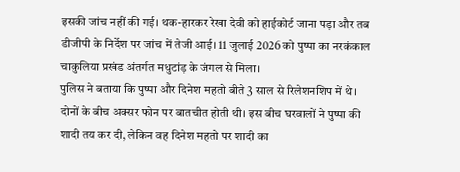इसकी जांच नहीं की गई। थक-हारकर रेखा देवी को हाईकोर्ट जाना पड़ा और तब डीजीपी के निर्देश पर जांच में तेजी आई। 11 जुलाई 2026 को पुष्पा का नरकंकाल चाकुलिया प्रखंड अंतर्गत मधुटांड़ के जंगल से मिला।
पुलिस ने बताया कि पुष्पा और दिनेश महतो बीते 3 साल से रिलेशनशिप में थे। दोनों के बीच अक्सर फोन पर बातचीत होती थी। इस बीच घरवालों ने पुष्पा की शादी तय कर दी, लेकिन वह दिनेश महतो पर शादी का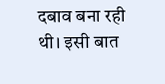दबाव बना रही थी। इसी बात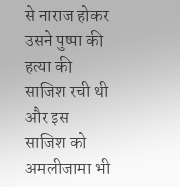से नाराज होकर उसने पुष्पा की हत्या की साजिश रची थी और इस साजिश को अमलीजामा भी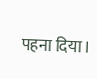पहना दिया।